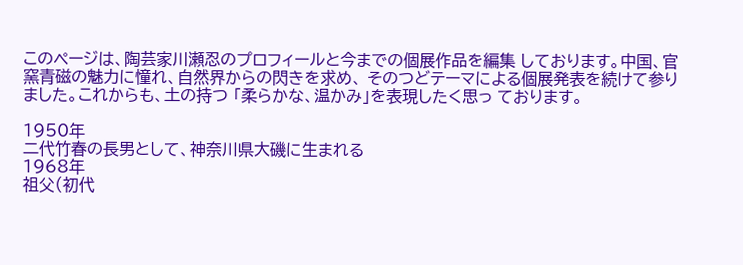このページは、陶芸家川瀬忍のプロフィールと今までの個展作品を編集 しております。中国、官窯青磁の魅力に憧れ、自然界からの閃きを求め、 そのつどテーマによる個展発表を続けて参りました。これからも、土の持つ 「柔らかな、温かみ」を表現したく思っ ております。

1950年
二代竹春の長男として、神奈川県大磯に生まれる
1968年
祖父(初代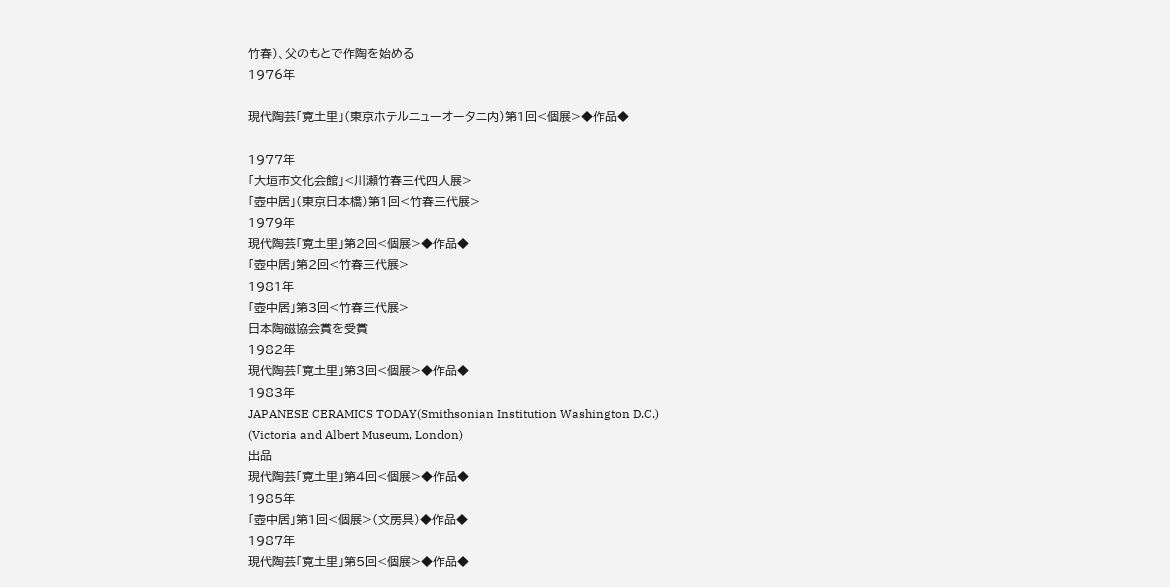竹春)、父のもとで作陶を始める
1976年

現代陶芸「寛土里」(東京ホテルニューオータニ内)第1回<個展>◆作品◆

1977年
「大垣市文化会館」<川瀬竹春三代四人展>
「壺中居」(東京日本橋)第1回<竹春三代展>
1979年
現代陶芸「寛土里」第2回<個展>◆作品◆
「壺中居」第2回<竹春三代展>
1981年
「壺中居」第3回<竹春三代展>
日本陶磁協会賞を受賞
1982年
現代陶芸「寛土里」第3回<個展>◆作品◆
1983年
JAPANESE CERAMICS TODAY(Smithsonian Institution Washington D.C.)
(Victoria and Albert Museum, London)
出品
現代陶芸「寛土里」第4回<個展>◆作品◆
1985年
「壺中居」第1回<個展>(文房具)◆作品◆
1987年
現代陶芸「寛土里」第5回<個展>◆作品◆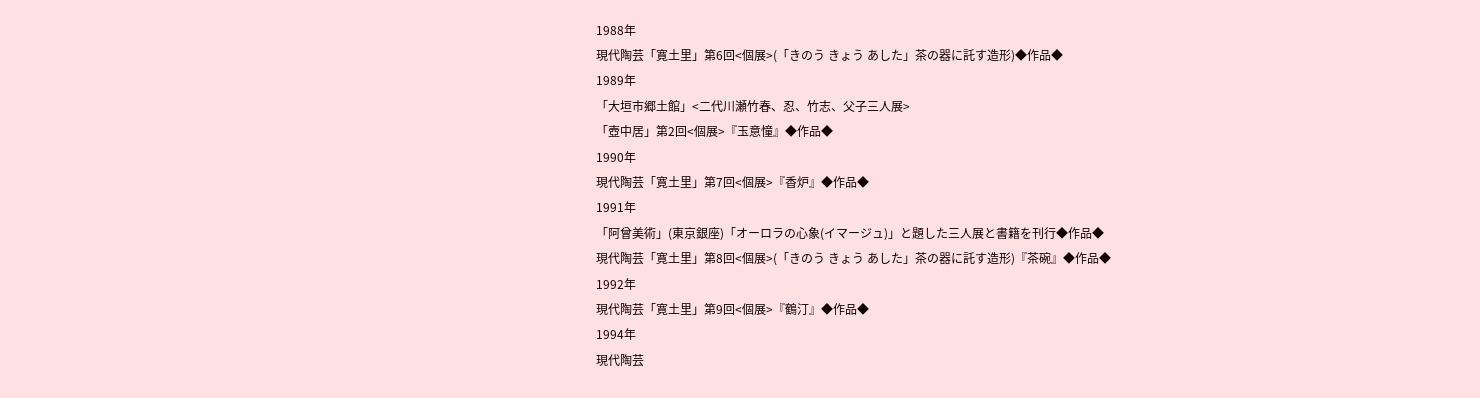1988年
現代陶芸「寛土里」第6回<個展>(「きのう きょう あした」茶の器に託す造形)◆作品◆
1989年
「大垣市郷土館」<二代川瀬竹春、忍、竹志、父子三人展>
「壺中居」第2回<個展>『玉意憧』◆作品◆
1990年
現代陶芸「寛土里」第7回<個展>『香炉』◆作品◆
1991年
「阿曾美術」(東京銀座)「オーロラの心象(イマージュ)」と題した三人展と書籍を刊行◆作品◆
現代陶芸「寛土里」第8回<個展>(「きのう きょう あした」茶の器に託す造形)『茶碗』◆作品◆
1992年
現代陶芸「寛土里」第9回<個展>『鶴汀』◆作品◆
1994年
現代陶芸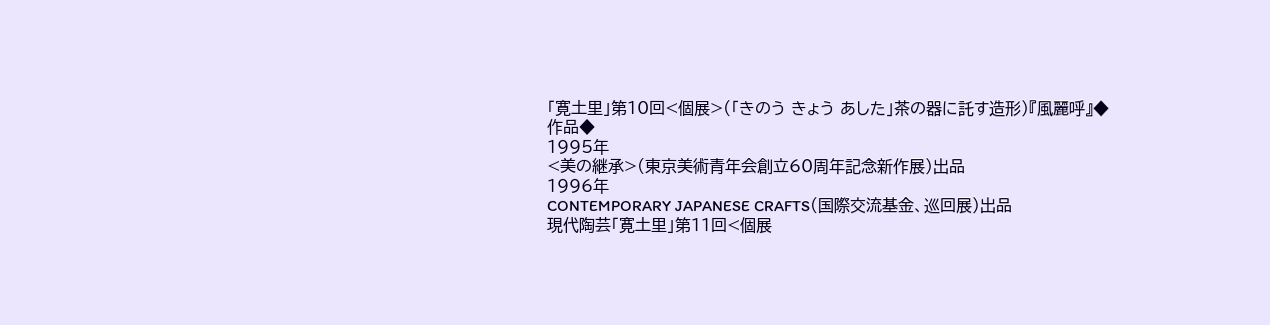「寛土里」第10回<個展>(「きのう きょう あした」茶の器に託す造形)『風麗呼』◆作品◆
1995年
<美の継承>(東京美術青年会創立60周年記念新作展)出品
1996年
CONTEMPORARY JAPANESE CRAFTS(国際交流基金、巡回展)出品
現代陶芸「寛土里」第11回<個展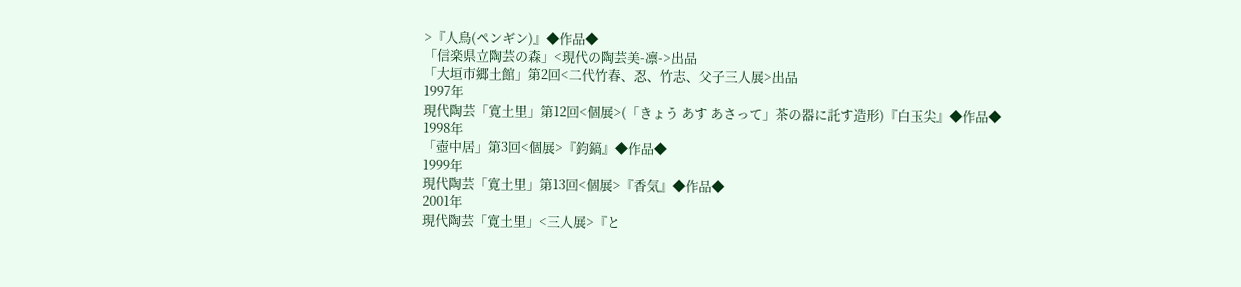>『人鳥(ペンギン)』◆作品◆
「信楽県立陶芸の森」<現代の陶芸美-凛->出品
「大垣市郷土館」第2回<二代竹春、忍、竹志、父子三人展>出品
1997年
現代陶芸「寛土里」第12回<個展>(「きょう あす あさって」茶の器に託す造形)『白玉尖』◆作品◆
1998年
「壺中居」第3回<個展>『鈞鎬』◆作品◆
1999年
現代陶芸「寛土里」第13回<個展>『香気』◆作品◆
2001年
現代陶芸「寛土里」<三人展>『と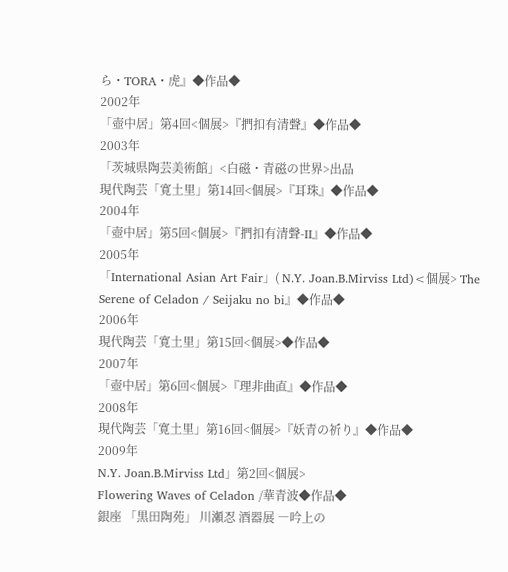ら・TORA・虎』◆作品◆
2002年
「壺中居」第4回<個展>『捫扣有清聲』◆作品◆
2003年
「茨城県陶芸美術館」<白磁・青磁の世界>出品
現代陶芸「寛土里」第14回<個展>『耳珠』◆作品◆
2004年
「壺中居」第5回<個展>『捫扣有清聲-II』◆作品◆
2005年
「International Asian Art Fair」( N.Y. Joan.B.Mirviss Ltd)<個展> The Serene of Celadon / Seijaku no bi』◆作品◆
2006年
現代陶芸「寛土里」第15回<個展>◆作品◆
2007年
「壺中居」第6回<個展>『理非曲直』◆作品◆
2008年
現代陶芸「寛土里」第16回<個展>『妖青の祈り』◆作品◆
2009年
N.Y. Joan.B.Mirviss Ltd」第2回<個展>
Flowering Waves of Celadon /華青波◆作品◆
銀座 「黒田陶苑」 川瀬忍 酒器展 ―吟上の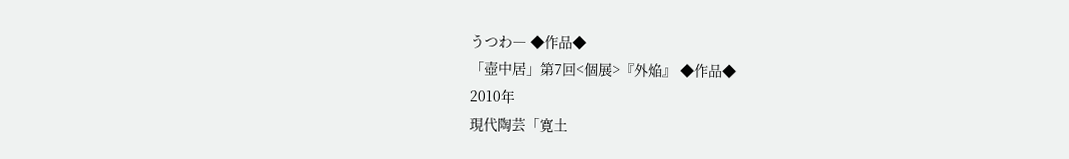うつわ― ◆作品◆
「壺中居」第7回<個展>『外焔』 ◆作品◆
2010年
現代陶芸「寛土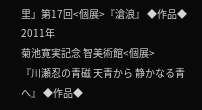里」第17回<個展>『滄浪』 ◆作品◆
2011年
菊池寛実記念 智美術館<個展>
『川瀬忍の青磁 天青から 静かなる青へ』 ◆作品◆